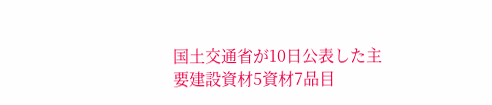国土交通省が10日公表した主要建設資材5資材7品目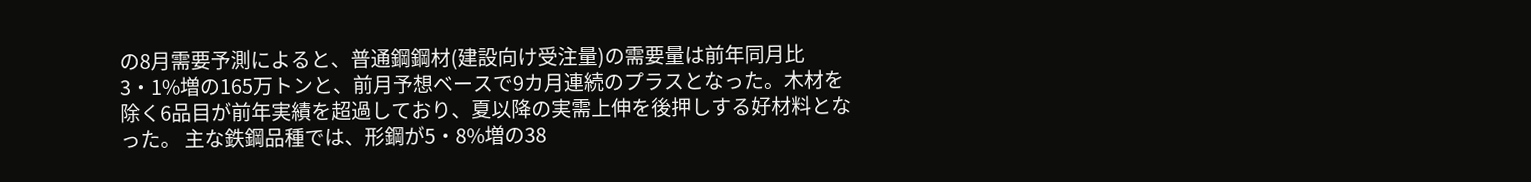の8月需要予測によると、普通鋼鋼材(建設向け受注量)の需要量は前年同月比3・1%増の165万トンと、前月予想ベースで9カ月連続のプラスとなった。木材を除く6品目が前年実績を超過しており、夏以降の実需上伸を後押しする好材料となった。 主な鉄鋼品種では、形鋼が5・8%増の38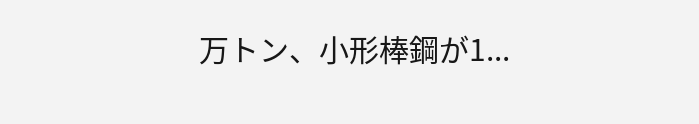万トン、小形棒鋼が1...